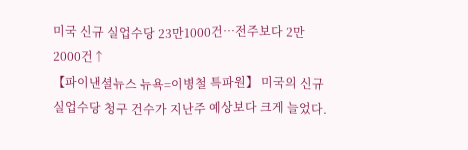미국 신규 실업수당 23만1000건…전주보다 2만2000건↑
【파이낸셜뉴스 뉴욕=이병철 특파원】 미국의 신규 실업수당 청구 건수가 지난주 예상보다 크게 늘었다.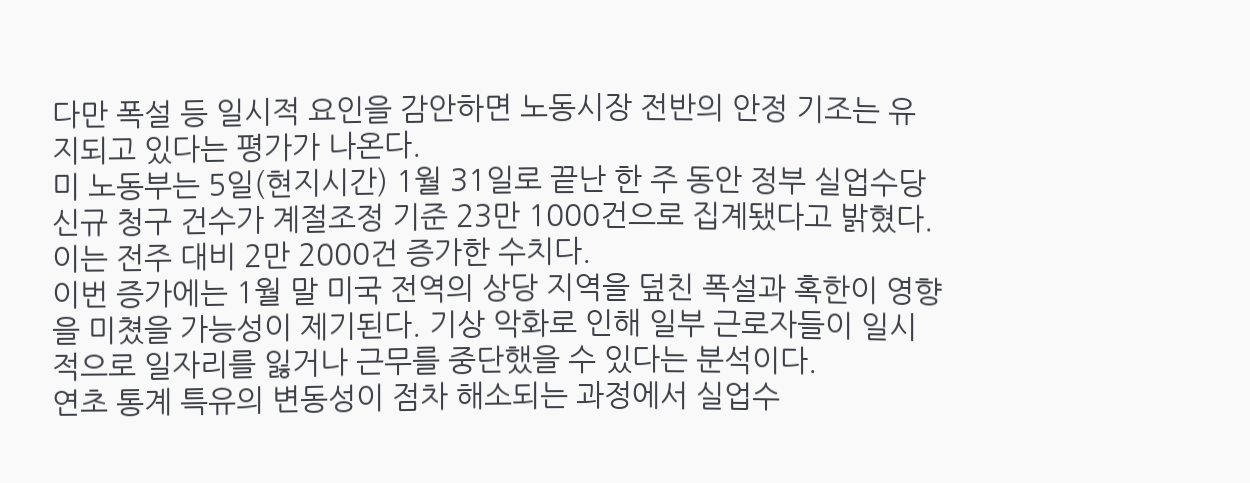다만 폭설 등 일시적 요인을 감안하면 노동시장 전반의 안정 기조는 유지되고 있다는 평가가 나온다.
미 노동부는 5일(현지시간) 1월 31일로 끝난 한 주 동안 정부 실업수당 신규 청구 건수가 계절조정 기준 23만 1000건으로 집계됐다고 밝혔다. 이는 전주 대비 2만 2000건 증가한 수치다.
이번 증가에는 1월 말 미국 전역의 상당 지역을 덮친 폭설과 혹한이 영향을 미쳤을 가능성이 제기된다. 기상 악화로 인해 일부 근로자들이 일시적으로 일자리를 잃거나 근무를 중단했을 수 있다는 분석이다.
연초 통계 특유의 변동성이 점차 해소되는 과정에서 실업수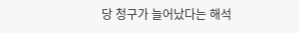당 청구가 늘어났다는 해석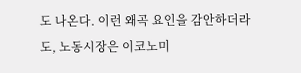도 나온다. 이런 왜곡 요인을 감안하더라도, 노동시장은 이코노미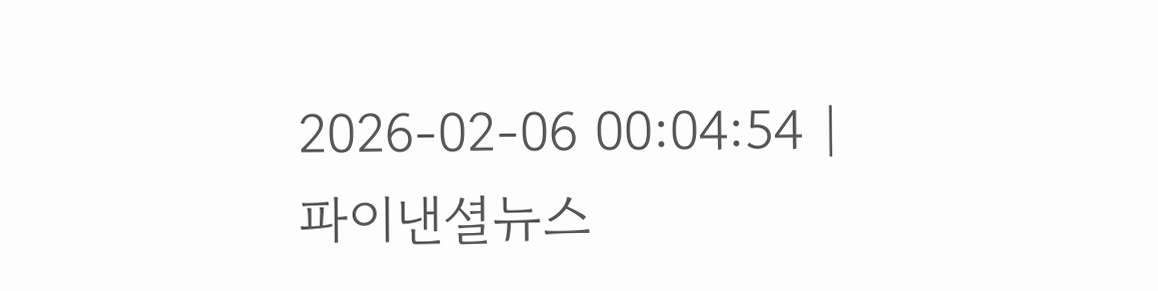2026-02-06 00:04:54 |
파이낸셜뉴스